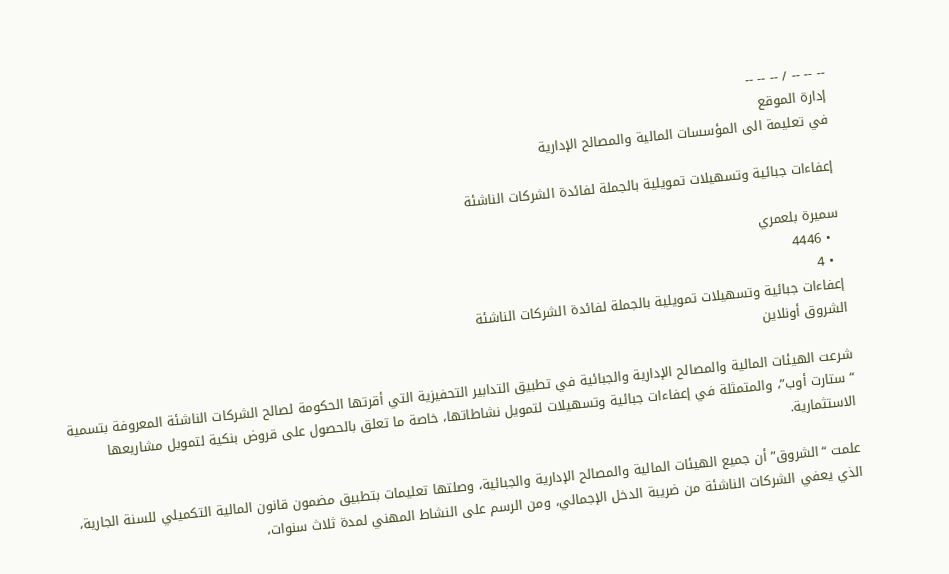-- -- -- / -- -- --
إدارة الموقع
في تعليمة الى المؤسسات المالية والمصالح الإدارية

إعفاءات جبائية وتسهيلات تمويلية بالجملة لفائدة الشركات الناشئة

سميرة بلعمري
  • 4446
  • 4
إعفاءات جبائية وتسهيلات تمويلية بالجملة لفائدة الشركات الناشئة
الشروق أونلاين

شرعت الهيئات المالية والمصالح الإدارية والجبائية في تطبيق التدابير التحفيزية التي أقرتها الحكومة لصالح الشركات الناشئة المعروفة بتسمية “ستارت أوب”، والمتمثلة في إعفاءات جبائية وتسهيلات لتمويل نشاطاتها، خاصة ما تعلق بالحصول على قروض بنكية لتمويل مشاريعها الاستثمارية.

علمت “الشروق” أن جميع الهيئات المالية والمصالح الإدارية والجبائية، وصلتها تعليمات بتطبيق مضمون قانون المالية التكميلي للسنة الجارية، الذي يعفي الشركات الناشئة من ضريبة الدخل الإجمالي، ومن الرسم على النشاط المهني لمدة ثلاث سنوات،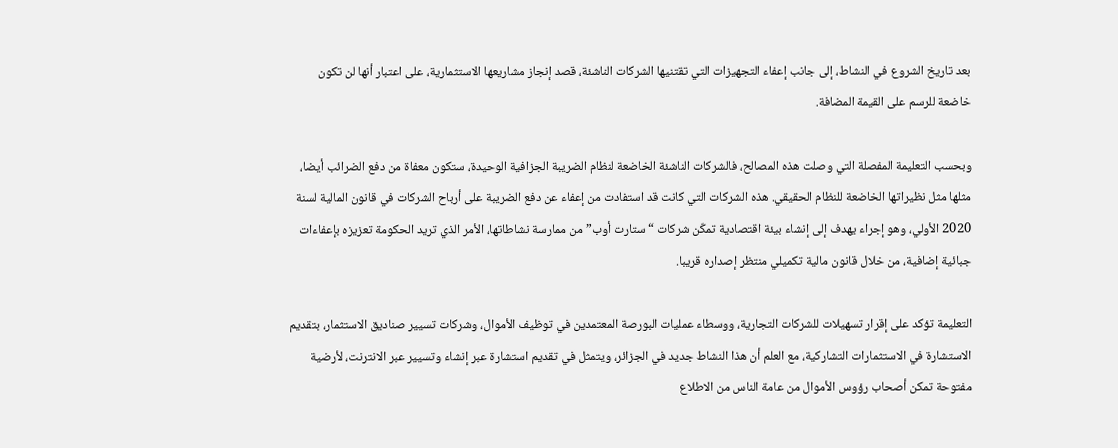بعد تاريخ الشروع في النشاط، إلى جانب إعفاء التجهيزات التي تقتنيها الشركات الناشئة، قصد إنجاز مشاريعها الاستثمارية، على اعتبار أنها لن تكون خاضعة للرسم على القيمة المضافة.

وبحسب التعليمة المفصلة التي وصلت هذه المصالح، فالشركات الناشئة الخاضعة لنظام الضريبة الجزافية الوحيدة، ستكون معفاة من دفع الضرائب أيضا، مثلها مثل نظيراتها الخاضعة للنظام الحقيقي. هذه الشركات التي كانت قد استفادت من إعفاء عن دفع الضريبة على أرباح الشركات في قانون المالية لسنة 2020 الأولي، وهو إجراء يهدف إلى إنشاء بيئة اقتصادية تمكّن شركات “ستارت أوب” من ممارسة نشاطاتها، الأمر الذي تريد الحكومة تعزيزه بإعفاءات جبائية إضافية، من خلال قانون مالية تكميلي منتظر إصداره قريبا.

التعليمة تؤكد على إقرار تسهيلات للشركات التجارية، ووسطاء عمليات البورصة المعتمدين في توظيف الأموال، وشركات تسيير صناديق الاستثمار، بتقديم الاستشارة في الاستثمارات التشاركية، مع العلم أن هذا النشاط جديد في الجزائر، ويتمثل في تقديم استشارة عبر إنشاء وتسيير عبر الانترنت، لأرضية مفتوحة تمكن أصحاب رؤوس الأموال من عامة الناس من الاطلاع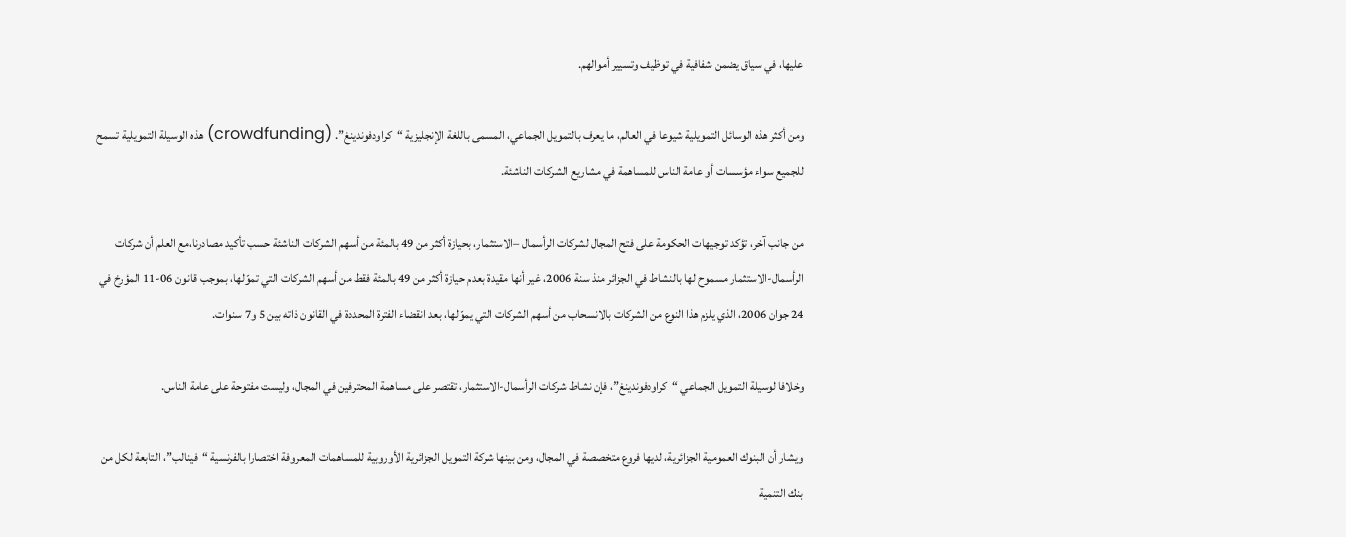عليها، في سياق يضمن شفافية في توظيف وتسيير أموالهم.

ومن أكثر هذه الوسائل التمويلية شيوعا في العالم، ما يعرف بالتمويل الجماعي، المسمى باللغة الإنجليزية “كراودفوندينغ”. (crowdfunding) هذه الوسيلة التمويلية تسمح للجميع سواء مؤسسات أو عامة الناس للمساهمة في مشاريع الشركات الناشئة.

من جانب آخر، تؤكد توجيهات الحكومة على فتح المجال لشركات الرأسمال –الاستثمار، بحيازة أكثر من 49 بالمئة من أسهم الشركات الناشئة حسب تأكيد مصادرنا،مع العلم أن شركات الرأسمال-الاستثمار مسموح لها بالنشاط في الجزائر منذ سنة 2006، غير أنها مقيدة بعدم حيازة أكثر من 49 بالمئة فقط من أسهم الشركات التي تموّلها، بموجب قانون 06-11 المؤرخ في 24 جوان 2006، الذي يلزم هذا النوع من الشركات بالانسحاب من أسهم الشركات التي يموّلها، بعد انقضاء الفترة المحددة في القانون ذاته بين 5 و7 سنوات.

وخلافا لوسيلة التمويل الجماعي “كراودفوندينغ”، فإن نشاط شركات الرأسمال-الاستثمار، تقتصر على مساهمة المحترفين في المجال، وليست مفتوحة على عامة الناس.

ويشار أن البنوك العمومية الجزائرية، لديها فروع متخصصة في المجال، ومن بينها شركة التمويل الجزائرية الأوروبية للمساهمات المعروفة اختصارا بالفرنسية “فينالب”، التابعة لكل من بنك التنمية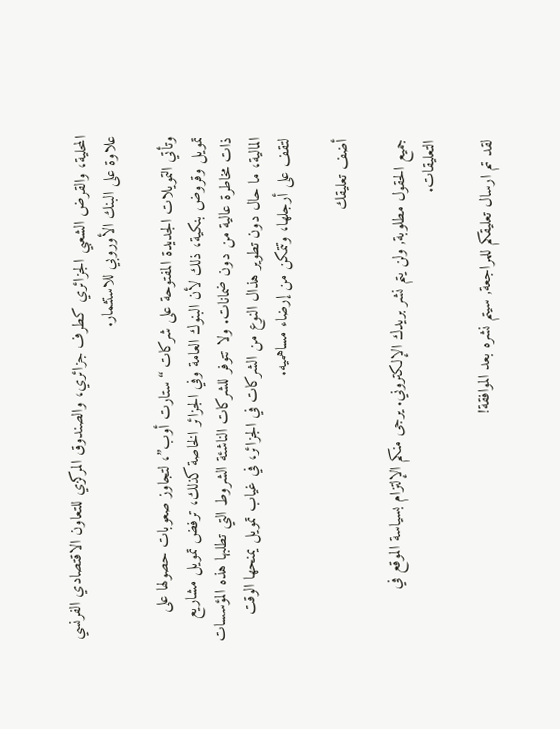المحلية، والقرض الشعبي الجزائري كطرف جزائري، والصندوق المركزي للتعاون الاقتصادي الفرنسي علاوة على البنك الأوروبي للاستثمار.

وتأتي التمويلات الجديدة المفتوحة على شركات “ستارت أوب”، لتجاوز صعوبات حصولها على تمويل وقروض بنكية، ذلك لأن البنوك العامة وفي الجزائر الخاصة كذلك، ترفض تمويل مشاريع ذات مخاطرة عالية من دون ضمانات. ولا تتوفر للشركات الناشئة الشروط التي تطلبها هذه المؤسسات المالية، ما حال دون تطوير هذال النوع من الشركات في الجزائر، في غياب تمويل يمنحها الوقت لتقف على أرجلها، وتتمكن من إرضاء مساهميه.

أضف تعليقك

جميع الحقول مطلوبة, ولن يتم نشر بريدك الإلكتروني. يرجى منكم الإلتزام بسياسة الموقع في التعليقات.

لقد تم ارسال تعليقكم للمراجعة, سيتم نشره بعد الموافقة!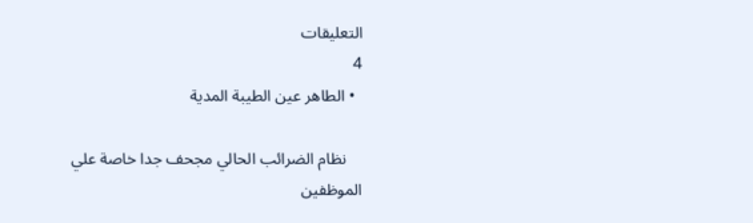التعليقات
4
  • الطاهر عين الطيبة المدية

    نظام الضرائب الحالي مجحف جدا خاصة علي الموظفين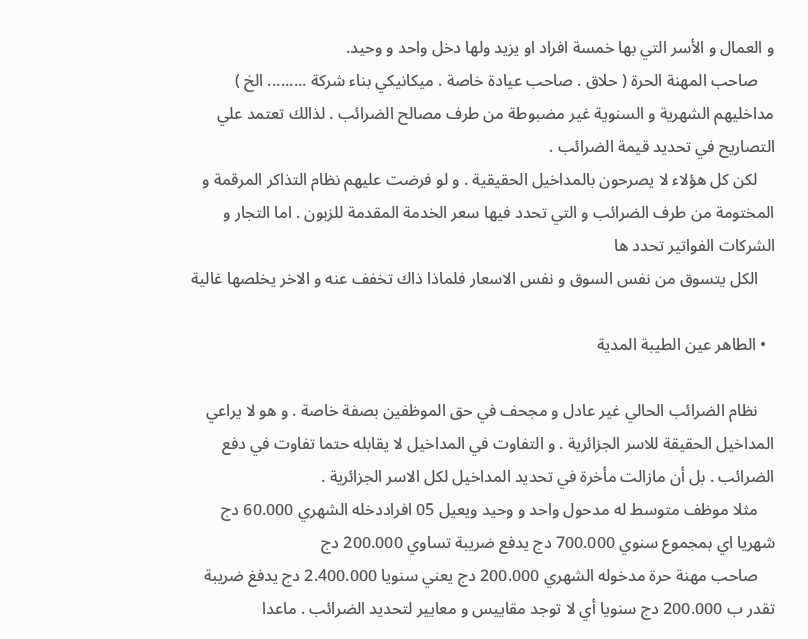و العمال و الأسر التي بها خمسة افراد او يزيد ولها دخل واحد و وحيد.
    صاحب المهنة الحرة ( حلاق . صاحب عيادة خاصة . ميكانيكي بناء شركة ......... الخ ) مداخليهم الشهرية و السنوية غير مضبوطة من طرف مصالح الضرائب . لذالك تعتمد علي التصاريح في تحديد قيمة الضرائب .
    لكن كل هؤلاء لا يصرحون بالمداخيل الحقيقية . و لو فرضت عليهم نظام التذاكر المرقمة و المختومة من طرف الضرائب و التي تحدد فيها سعر الخدمة المقدمة للزبون . اما التجار و الشركات الفواتير تحدد ها
    الكل يتسوق من نفس السوق و نفس الاسعار فلماذا ذاك تخفف عنه و الاخر يخلصها غالية

  • الطاهر عين الطيبة المدية

    نظام الضرائب الحالي غير عادل و مجحف في حق الموظفين بصفة خاصة . و هو لا يراعي المداخيل الحقيقة للاسر الجزائرية . و التفاوت في المداخيل لا يقابله حتما تفاوت في دفع الضرائب . بل أن مازالت مأخرة في تحديد المداخيل لكل الاسر الجزائرية .
    مثلا موظف متوسط له مدحول واحد و وحيد ويعيل 05 افراددخله الشهري 60.000 دج شهريا اي بمجموع سنوي 700.000 دج يدفع ضريبة تساوي 200.000 دج
    صاحب مهنة حرة مدخوله الشهري 200.000 دج يعني سنويا 2.400.000 دج يدفغ ضريبة تقدر ب 200.000 دج سنويا أي لا توجد مقاييس و معايير لتحديد الضرائب . ماعدا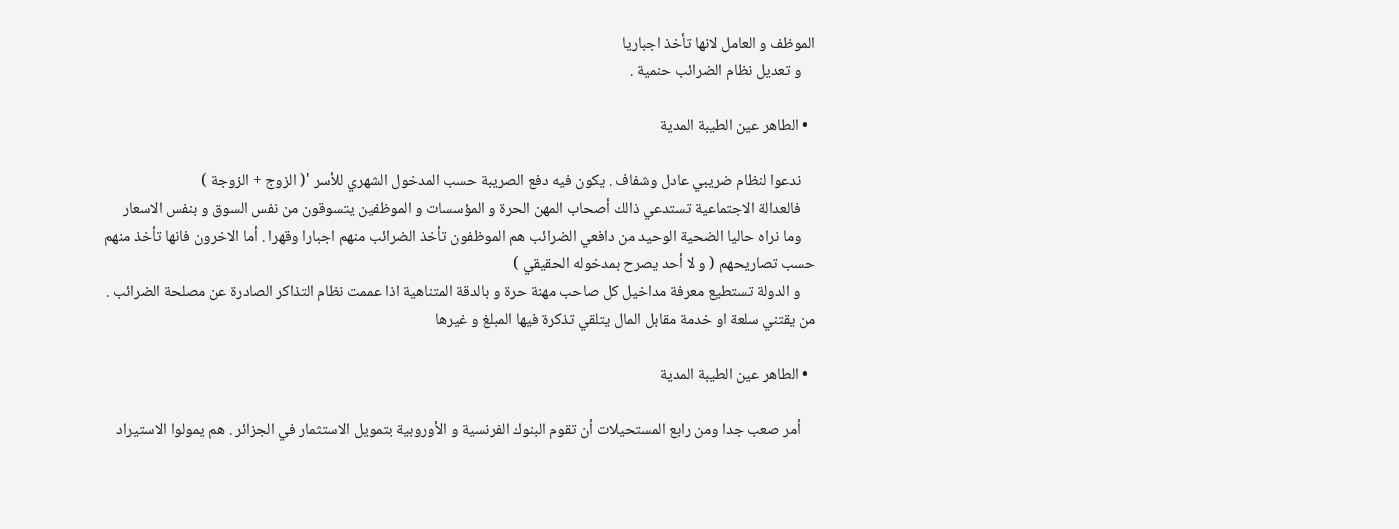الموظف و العامل لانها تأخذ اجباريا
    و تعديل نظام الضرائب حنمية .

  • الطاهر عين الطيبة المدية

    ندعوا لنظام ضريبي عادل وشفاف . يكون فيه دفع الصريبة حسب المدخول الشهري للأسر '( الزوج + الزوجة )
    فالعدالة الاجتماعية تستدعي ذالك أصحاب المهن الحرة و المؤسسات و الموظفين يتسوقون من نفس السوق و بنفس الاسعار
    وما نراه حاليا الضحية الوحيد من دافعي الضرائب هم الموظفون تأخذ الضرائب منهم اجبارا وقهرا . أما الاخرون فانها تأخذ منهم حسب تصاريحهم ( و لا أحد يصرح بمدخوله الحقيقي )
    و الدولة تستطيع معرفة مداخيل كل صاحب مهنة حرة و بالدقة المتناهية اذا عممت نظام التذاكر الصادرة عن مصلحة الضرائب . من يقتني سلعة او خدمة مقابل المال يتلقي تذكرة فيها المبلغ و غيرها

  • الطاهر عين الطيبة المدية

    أمر صعب جدا ومن رابع المستحيلات أن تقوم البنوك الفرنسية و الأوروبية بتمويل الاستثمار في الجزائر . هم يمولوا الاستيراد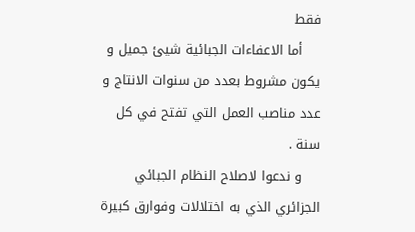فقط
    أما الاعفاءات الجبائية شيئ جميل و يكون مشروط بعدد من سنوات الانتاج و عدد مناصب العمل التي تفتح في كل سنة .
    و ندعوا لاصلاح النظام الجبائي الجزائري الذي به اختلالات وفوارق كبيرة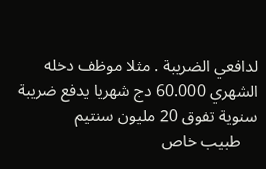لدافعي الضريبة . مثلا موظف دخله الشهري 60.000 دج شهريا يدفع ضريبة سنوية تفوق 20 مليون سنتيم
    طبيب خاص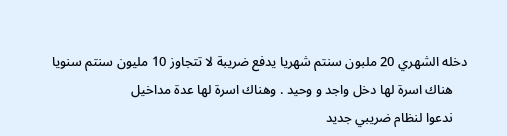دخله الشهري 20 ملبون سنتم شهريا يدفع ضريبة لا تتجاوز 10 مليون سنتم سنويا
    هناك اسرة لها دخل واجد و وحيد . وهناك اسرة لها عدة مداخيل
    ندعوا لنظام ضريبي جديد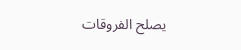يصلح الفروقات